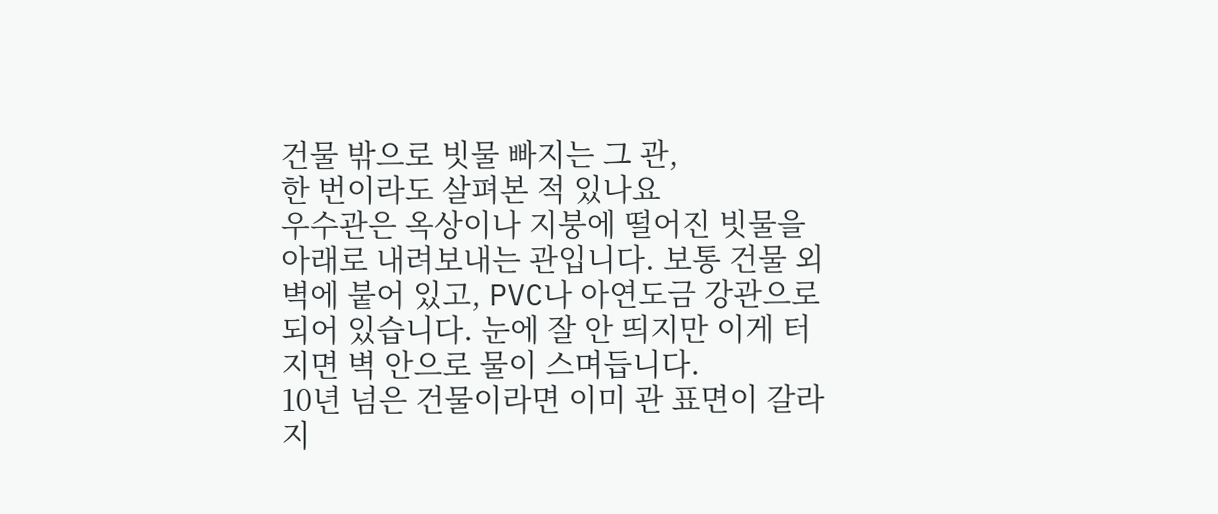건물 밖으로 빗물 빠지는 그 관,
한 번이라도 살펴본 적 있나요
우수관은 옥상이나 지붕에 떨어진 빗물을 아래로 내려보내는 관입니다. 보통 건물 외벽에 붙어 있고, PVC나 아연도금 강관으로 되어 있습니다. 눈에 잘 안 띄지만 이게 터지면 벽 안으로 물이 스며듭니다.
10년 넘은 건물이라면 이미 관 표면이 갈라지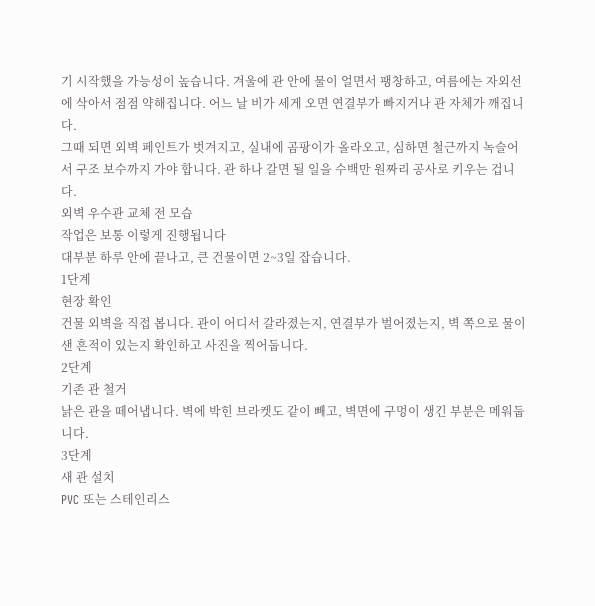기 시작했을 가능성이 높습니다. 겨울에 관 안에 물이 얼면서 팽창하고, 여름에는 자외선에 삭아서 점점 약해집니다. 어느 날 비가 세게 오면 연결부가 빠지거나 관 자체가 깨집니다.
그때 되면 외벽 페인트가 벗겨지고, 실내에 곰팡이가 올라오고, 심하면 철근까지 녹슬어서 구조 보수까지 가야 합니다. 관 하나 갈면 될 일을 수백만 원짜리 공사로 키우는 겁니다.
외벽 우수관 교체 전 모습
작업은 보통 이렇게 진행됩니다
대부분 하루 안에 끝나고, 큰 건물이면 2~3일 잡습니다.
1단계
현장 확인
건물 외벽을 직접 봅니다. 관이 어디서 갈라졌는지, 연결부가 벌어졌는지, 벽 쪽으로 물이 샌 흔적이 있는지 확인하고 사진을 찍어둡니다.
2단계
기존 관 철거
낡은 관을 떼어냅니다. 벽에 박힌 브라켓도 같이 빼고, 벽면에 구멍이 생긴 부분은 메워둡니다.
3단계
새 관 설치
PVC 또는 스테인리스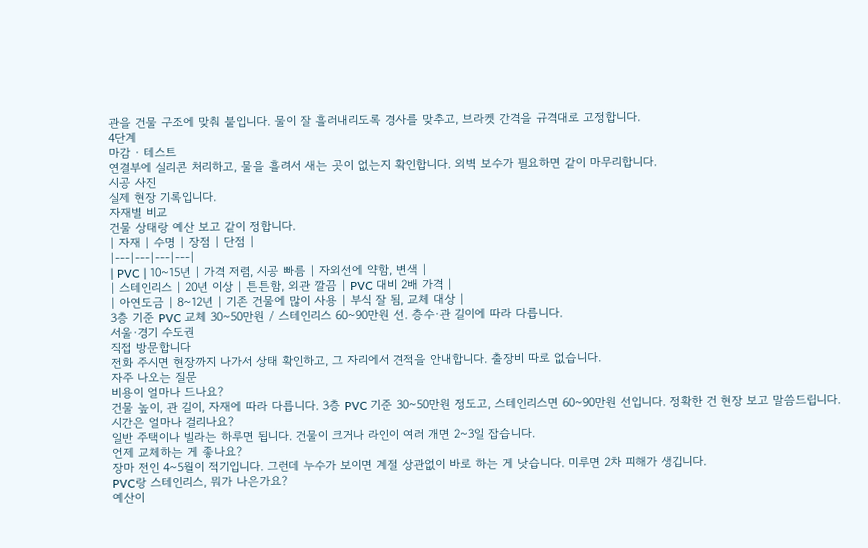관을 건물 구조에 맞춰 붙입니다. 물이 잘 흘러내리도록 경사를 맞추고, 브라켓 간격을 규격대로 고정합니다.
4단계
마감 · 테스트
연결부에 실리콘 처리하고, 물을 흘려서 새는 곳이 없는지 확인합니다. 외벽 보수가 필요하면 같이 마무리합니다.
시공 사진
실제 현장 기록입니다.
자재별 비교
건물 상태랑 예산 보고 같이 정합니다.
| 자재 | 수명 | 장점 | 단점 |
|---|---|---|---|
| PVC | 10~15년 | 가격 저렴, 시공 빠름 | 자외선에 약함, 변색 |
| 스테인리스 | 20년 이상 | 튼튼함, 외관 깔끔 | PVC 대비 2배 가격 |
| 아연도금 | 8~12년 | 기존 건물에 많이 사용 | 부식 잘 됨, 교체 대상 |
3층 기준 PVC 교체 30~50만원 / 스테인리스 60~90만원 선. 층수·관 길이에 따라 다릅니다.
서울·경기 수도권
직접 방문합니다
전화 주시면 현장까지 나가서 상태 확인하고, 그 자리에서 견적을 안내합니다. 출장비 따로 없습니다.
자주 나오는 질문
비용이 얼마나 드나요?
건물 높이, 관 길이, 자재에 따라 다릅니다. 3층 PVC 기준 30~50만원 정도고, 스테인리스면 60~90만원 선입니다. 정확한 건 현장 보고 말씀드립니다.
시간은 얼마나 걸리나요?
일반 주택이나 빌라는 하루면 됩니다. 건물이 크거나 라인이 여러 개면 2~3일 잡습니다.
언제 교체하는 게 좋나요?
장마 전인 4~5월이 적기입니다. 그런데 누수가 보이면 계절 상관없이 바로 하는 게 낫습니다. 미루면 2차 피해가 생깁니다.
PVC랑 스테인리스, 뭐가 나은가요?
예산이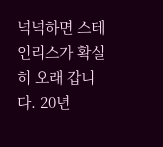넉넉하면 스테인리스가 확실히 오래 갑니다. 20년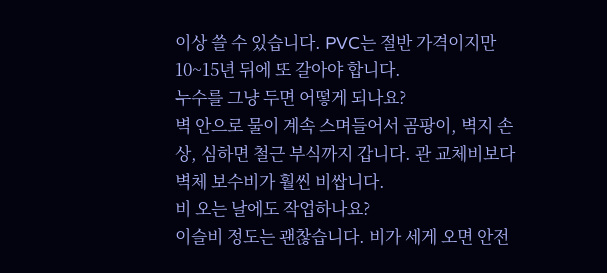이상 쓸 수 있습니다. PVC는 절반 가격이지만 10~15년 뒤에 또 갈아야 합니다.
누수를 그냥 두면 어떻게 되나요?
벽 안으로 물이 계속 스며들어서 곰팡이, 벽지 손상, 심하면 철근 부식까지 갑니다. 관 교체비보다 벽체 보수비가 훨씬 비쌉니다.
비 오는 날에도 작업하나요?
이슬비 정도는 괜찮습니다. 비가 세게 오면 안전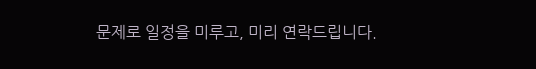문제로 일정을 미루고, 미리 연락드립니다.